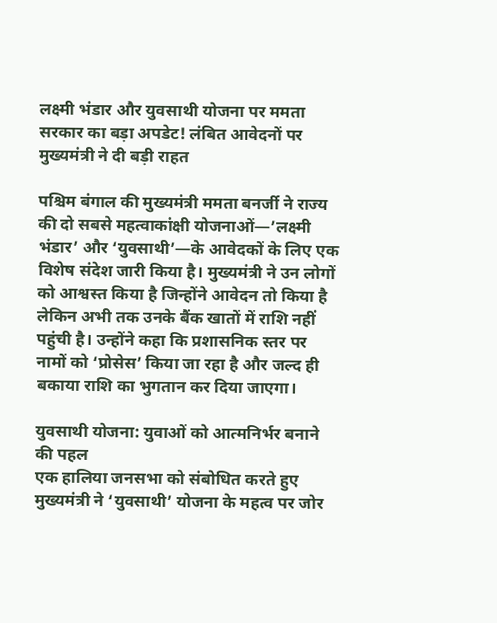लक्ष्मी भंडार और युवसाथी योजना पर ममता सरकार का बड़ा अपडेट! लंबित आवेदनों पर मुख्यमंत्री ने दी बड़ी राहत

पश्चिम बंगाल की मुख्यमंत्री ममता बनर्जी ने राज्य की दो सबसे महत्वाकांक्षी योजनाओं—’लक्ष्मी भंडार’ और ‘युवसाथी’—के आवेदकों के लिए एक विशेष संदेश जारी किया है। मुख्यमंत्री ने उन लोगों को आश्वस्त किया है जिन्होंने आवेदन तो किया है लेकिन अभी तक उनके बैंक खातों में राशि नहीं पहुंची है। उन्होंने कहा कि प्रशासनिक स्तर पर नामों को ‘प्रोसेस’ किया जा रहा है और जल्द ही बकाया राशि का भुगतान कर दिया जाएगा।

युवसाथी योजना: युवाओं को आत्मनिर्भर बनाने की पहल
एक हालिया जनसभा को संबोधित करते हुए मुख्यमंत्री ने ‘युवसाथी’ योजना के महत्व पर जोर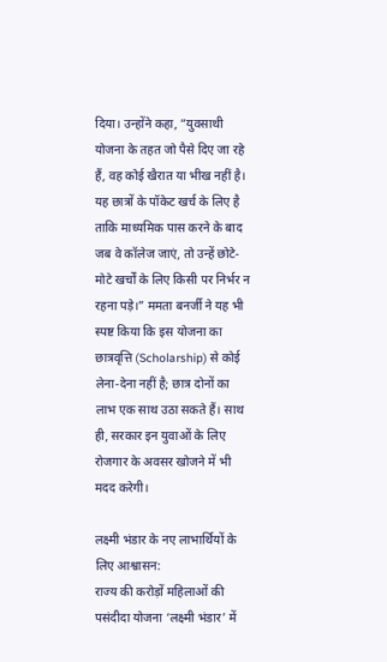दिया। उन्होंने कहा, “युवसाथी योजना के तहत जो पैसे दिए जा रहे हैं, वह कोई खैरात या भीख नहीं है। यह छात्रों के पॉकेट खर्च के लिए है ताकि माध्यमिक पास करने के बाद जब वे कॉलेज जाएं, तो उन्हें छोटे-मोटे खर्चों के लिए किसी पर निर्भर न रहना पड़े।” ममता बनर्जी ने यह भी स्पष्ट किया कि इस योजना का छात्रवृत्ति (Scholarship) से कोई लेना-देना नहीं है; छात्र दोनों का लाभ एक साथ उठा सकते हैं। साथ ही, सरकार इन युवाओं के लिए रोजगार के अवसर खोजने में भी मदद करेगी।

लक्ष्मी भंडार के नए लाभार्थियों के लिए आश्वासन:
राज्य की करोड़ों महिलाओं की पसंदीदा योजना ‘लक्ष्मी भंडार’ में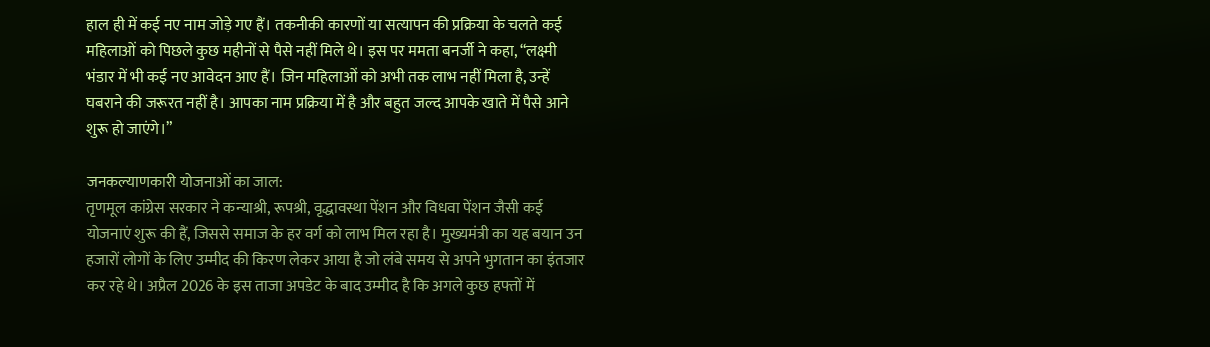हाल ही में कई नए नाम जोड़े गए हैं। तकनीकी कारणों या सत्यापन की प्रक्रिया के चलते कई महिलाओं को पिछले कुछ महीनों से पैसे नहीं मिले थे। इस पर ममता बनर्जी ने कहा, “लक्ष्मी भंडार में भी कई नए आवेदन आए हैं। जिन महिलाओं को अभी तक लाभ नहीं मिला है, उन्हें घबराने की जरूरत नहीं है। आपका नाम प्रक्रिया में है और बहुत जल्द आपके खाते में पैसे आने शुरू हो जाएंगे।”

जनकल्याणकारी योजनाओं का जाल:
तृणमूल कांग्रेस सरकार ने कन्याश्री, रूपश्री, वृद्धावस्था पेंशन और विधवा पेंशन जैसी कई योजनाएं शुरू की हैं, जिससे समाज के हर वर्ग को लाभ मिल रहा है। मुख्यमंत्री का यह बयान उन हजारों लोगों के लिए उम्मीद की किरण लेकर आया है जो लंबे समय से अपने भुगतान का इंतजार कर रहे थे। अप्रैल 2026 के इस ताजा अपडेट के बाद उम्मीद है कि अगले कुछ हफ्तों में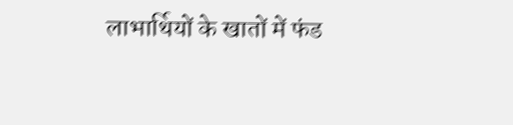लाभार्थियों के खातों में फंड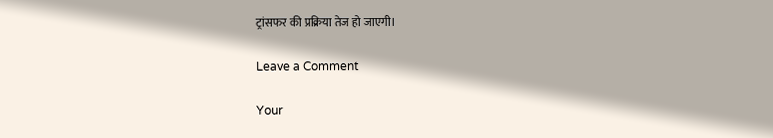ट्रांसफर की प्रक्रिया तेज हो जाएगी।

Leave a Comment

Your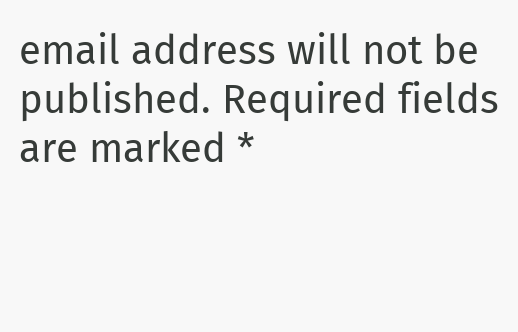email address will not be published. Required fields are marked *